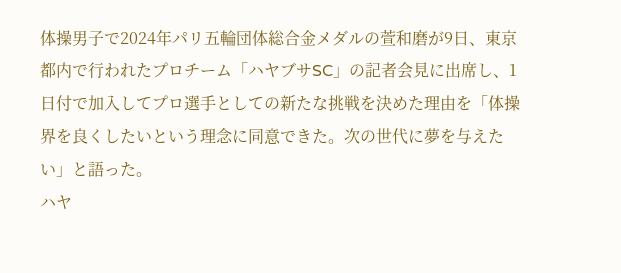体操男子で2024年パリ五輪団体総合金メダルの萱和磨が9日、東京都内で行われたプロチーム「ハヤブサSC」の記者会見に出席し、1日付で加入してプロ選手としての新たな挑戦を決めた理由を「体操界を良くしたいという理念に同意できた。次の世代に夢を与えたい」と語った。
ハヤ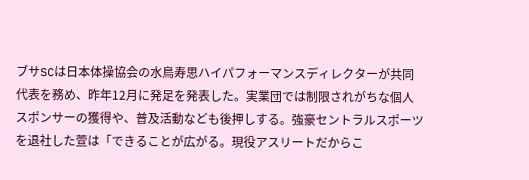ブサSCは日本体操協会の水鳥寿思ハイパフォーマンスディレクターが共同代表を務め、昨年12月に発足を発表した。実業団では制限されがちな個人スポンサーの獲得や、普及活動なども後押しする。強豪セントラルスポーツを退社した萱は「できることが広がる。現役アスリートだからこ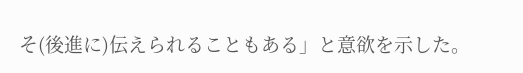そ(後進に)伝えられることもある」と意欲を示した。